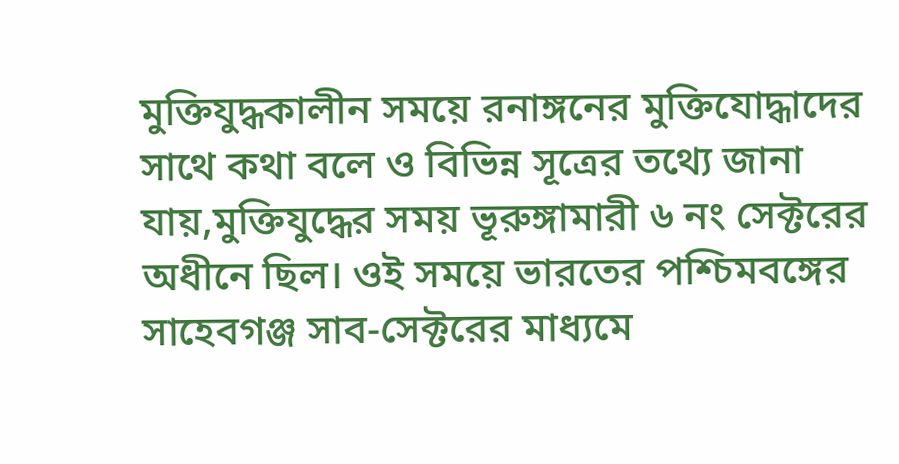মুক্তিযুদ্ধকালীন সময়ে রনাঙ্গনের মুক্তিযোদ্ধাদের সাথে কথা বলে ও বিভিন্ন সূত্রের তথ্যে জানা যায়,মুক্তিযুদ্ধের সময় ভূরুঙ্গামারী ৬ নং সেক্টরের অধীনে ছিল। ওই সময়ে ভারতের পশ্চিমবঙ্গের সাহেবগঞ্জ সাব-সেক্টরের মাধ্যমে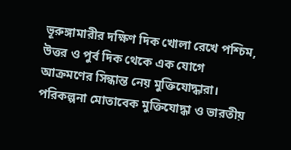ভূরুঙ্গামারীর দক্ষিণ দিক খোলা রেখে পশ্চিম, উত্তর ও পুর্ব দিক থেকে এক যোগে আক্রমণের সিন্ধান্ত নেয় মুক্তিযোদ্ধারা। পরিকল্পনা মোতাবেক মুক্তিযোদ্ধা ও ভারতীয়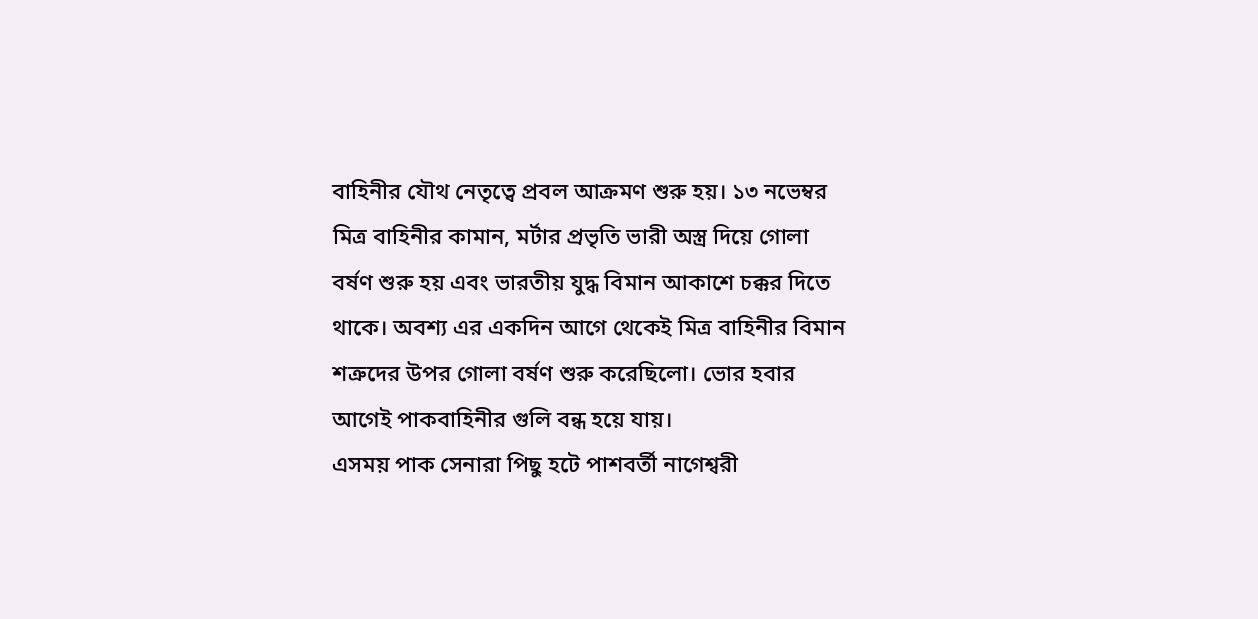বাহিনীর যৌথ নেতৃত্বে প্রবল আক্রমণ শুরু হয়। ১৩ নভেম্বর মিত্র বাহিনীর কামান, মর্টার প্রভৃতি ভারী অস্ত্র দিয়ে গোলা বর্ষণ শুরু হয় এবং ভারতীয় যুদ্ধ বিমান আকাশে চক্কর দিতে থাকে। অবশ্য এর একদিন আগে থেকেই মিত্র বাহিনীর বিমান শত্রুদের উপর গোলা বর্ষণ শুরু করেছিলো। ভোর হবার আগেই পাকবাহিনীর গুলি বন্ধ হয়ে যায়।
এসময় পাক সেনারা পিছু হটে পাশবর্তী নাগেশ্বরী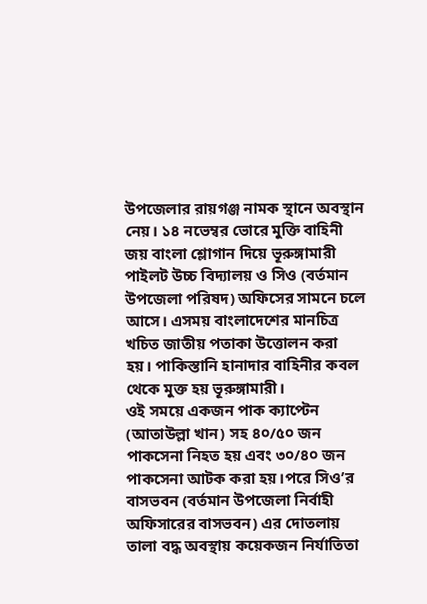উপজেলার রায়গঞ্জ নামক স্থানে অবস্থান নেয়। ১৪ নভেম্বর ভোরে মুক্তি বাহিনী জয় বাংলা শ্লোগান দিয়ে ভূরুঙ্গামারী পাইলট উচ্চ বিদ্যালয় ও সিও (বর্তমান উপজেলা পরিষদ) অফিসের সামনে চলে আসে। এসময় বাংলাদেশের মানচিত্র খচিত জাতীয় পতাকা উত্তোলন করা হয়। পাকিস্তানি হানাদার বাহিনীর কবল থেকে মুক্ত হয় ভূরুঙ্গামারী।
ওই সময়ে একজন পাক ক্যাপ্টেন (আতাউল্লা খান) সহ ৪০/৫০ জন পাকসেনা নিহত হয় এবং ৩০/৪০ জন পাকসেনা আটক করা হয়।পরে সিও’র বাসভবন (বর্তমান উপজেলা নির্বাহী অফিসারের বাসভবন) এর দোতলায় তালা বদ্ধ অবস্থায় কয়েকজন নির্যাতিতা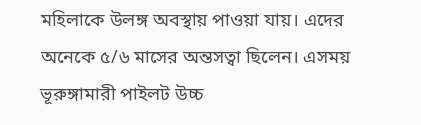মহিলাকে উলঙ্গ অবস্থায় পাওয়া যায়। এদের অনেকে ৫/৬ মাসের অন্তসত্বা ছিলেন। এসময় ভূরুঙ্গামারী পাইলট উচ্চ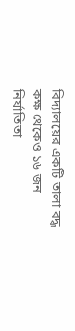বিদ্যালয়ের একটি তালা বদ্ধ কক্ষ থেকেও ১৬ জন নির্যাতিতা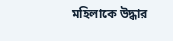মহিলাকে উদ্ধার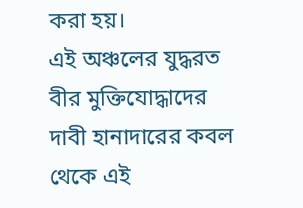করা হয়।
এই অঞ্চলের যুদ্ধরত বীর মুক্তিযোদ্ধাদের দাবী হানাদারের কবল থেকে এই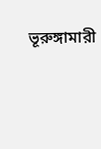ভূরুঙ্গামারী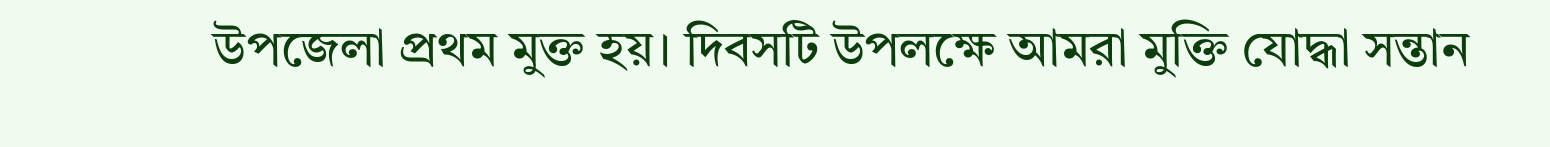উপজেলা প্রথম মুক্ত হয়। দিবসটি উপলক্ষে আমরা মুক্তি যোদ্ধা সন্তান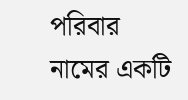পরিবার নামের একটি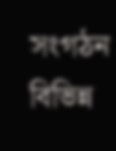সংগঠন বিভিন্ন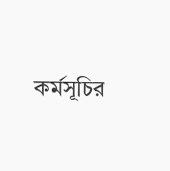কর্মসূচির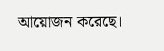আয়োজন করেছে।